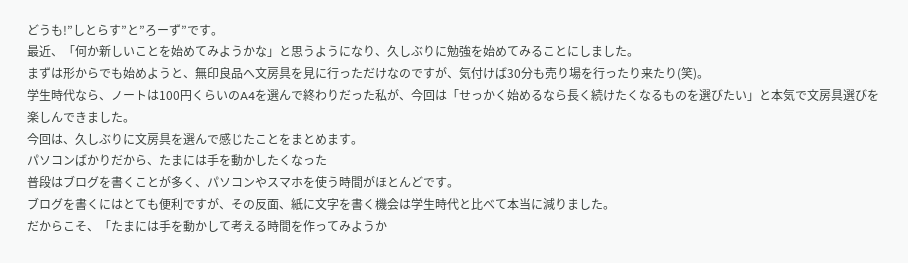どうも!”しとらす”と”ろーず”です。
最近、「何か新しいことを始めてみようかな」と思うようになり、久しぶりに勉強を始めてみることにしました。
まずは形からでも始めようと、無印良品へ文房具を見に行っただけなのですが、気付けば30分も売り場を行ったり来たり(笑)。
学生時代なら、ノートは100円くらいのA4を選んで終わりだった私が、今回は「せっかく始めるなら長く続けたくなるものを選びたい」と本気で文房具選びを楽しんできました。
今回は、久しぶりに文房具を選んで感じたことをまとめます。
パソコンばかりだから、たまには手を動かしたくなった
普段はブログを書くことが多く、パソコンやスマホを使う時間がほとんどです。
ブログを書くにはとても便利ですが、その反面、紙に文字を書く機会は学生時代と比べて本当に減りました。
だからこそ、「たまには手を動かして考える時間を作ってみようか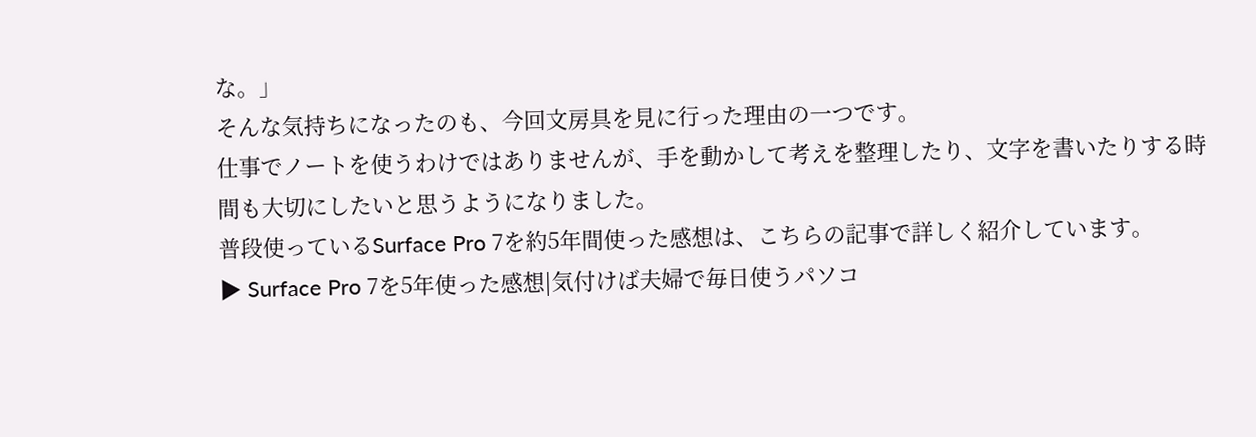な。」
そんな気持ちになったのも、今回文房具を見に行った理由の一つです。
仕事でノートを使うわけではありませんが、手を動かして考えを整理したり、文字を書いたりする時間も大切にしたいと思うようになりました。
普段使っているSurface Pro 7を約5年間使った感想は、こちらの記事で詳しく紹介しています。
▶ Surface Pro 7を5年使った感想|気付けば夫婦で毎日使うパソコ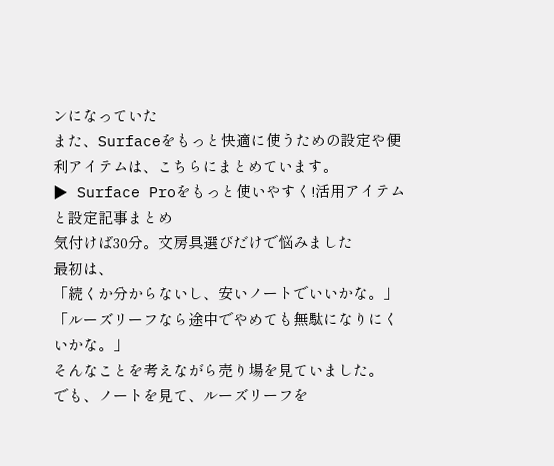ンになっていた
また、Surfaceをもっと快適に使うための設定や便利アイテムは、こちらにまとめています。
▶ Surface Proをもっと使いやすく!活用アイテムと設定記事まとめ
気付けば30分。文房具選びだけで悩みました
最初は、
「続くか分からないし、安いノートでいいかな。」
「ルーズリーフなら途中でやめても無駄になりにくいかな。」
そんなことを考えながら売り場を見ていました。
でも、ノートを見て、ルーズリーフを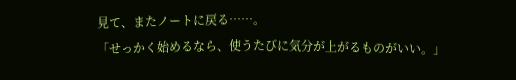見て、またノートに戻る……。
「せっかく始めるなら、使うたびに気分が上がるものがいい。」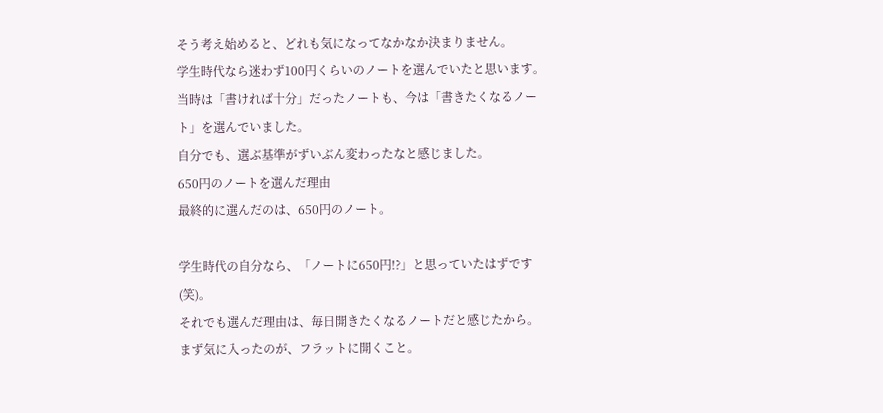そう考え始めると、どれも気になってなかなか決まりません。
学生時代なら迷わず100円くらいのノートを選んでいたと思います。
当時は「書ければ十分」だったノートも、今は「書きたくなるノート」を選んでいました。
自分でも、選ぶ基準がずいぶん変わったなと感じました。
650円のノートを選んだ理由
最終的に選んだのは、650円のノート。

学生時代の自分なら、「ノートに650円!?」と思っていたはずです(笑)。
それでも選んだ理由は、毎日開きたくなるノートだと感じたから。
まず気に入ったのが、フラットに開くこと。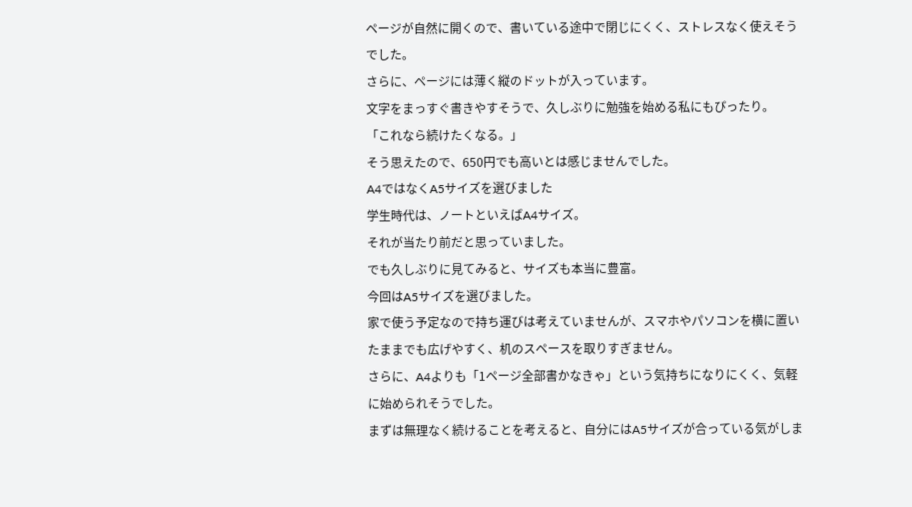ページが自然に開くので、書いている途中で閉じにくく、ストレスなく使えそうでした。
さらに、ページには薄く縦のドットが入っています。
文字をまっすぐ書きやすそうで、久しぶりに勉強を始める私にもぴったり。
「これなら続けたくなる。」
そう思えたので、650円でも高いとは感じませんでした。
A4ではなくA5サイズを選びました
学生時代は、ノートといえばA4サイズ。
それが当たり前だと思っていました。
でも久しぶりに見てみると、サイズも本当に豊富。
今回はA5サイズを選びました。
家で使う予定なので持ち運びは考えていませんが、スマホやパソコンを横に置いたままでも広げやすく、机のスペースを取りすぎません。
さらに、A4よりも「1ページ全部書かなきゃ」という気持ちになりにくく、気軽に始められそうでした。
まずは無理なく続けることを考えると、自分にはA5サイズが合っている気がしま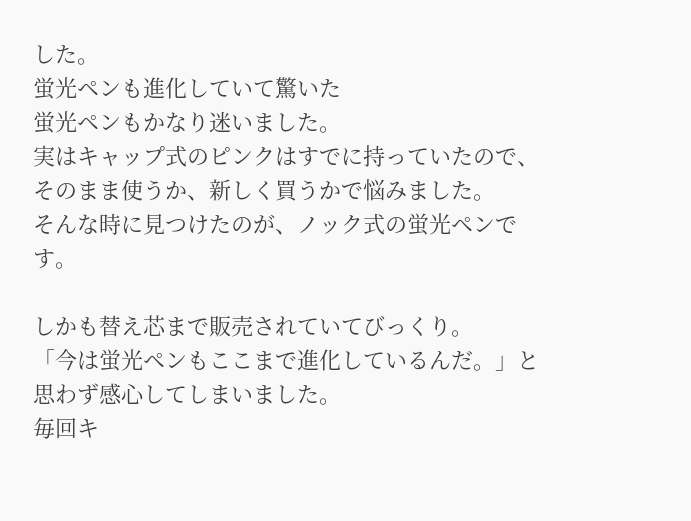した。
蛍光ペンも進化していて驚いた
蛍光ペンもかなり迷いました。
実はキャップ式のピンクはすでに持っていたので、そのまま使うか、新しく買うかで悩みました。
そんな時に見つけたのが、ノック式の蛍光ペンです。

しかも替え芯まで販売されていてびっくり。
「今は蛍光ペンもここまで進化しているんだ。」と思わず感心してしまいました。
毎回キ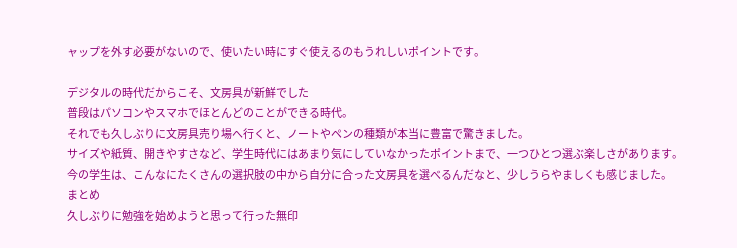ャップを外す必要がないので、使いたい時にすぐ使えるのもうれしいポイントです。

デジタルの時代だからこそ、文房具が新鮮でした
普段はパソコンやスマホでほとんどのことができる時代。
それでも久しぶりに文房具売り場へ行くと、ノートやペンの種類が本当に豊富で驚きました。
サイズや紙質、開きやすさなど、学生時代にはあまり気にしていなかったポイントまで、一つひとつ選ぶ楽しさがあります。
今の学生は、こんなにたくさんの選択肢の中から自分に合った文房具を選べるんだなと、少しうらやましくも感じました。
まとめ
久しぶりに勉強を始めようと思って行った無印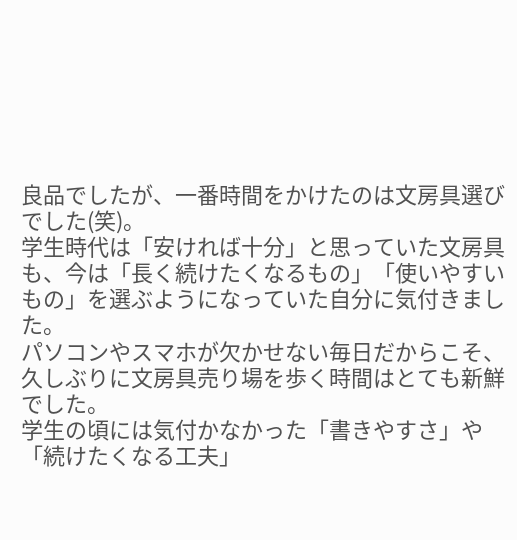良品でしたが、一番時間をかけたのは文房具選びでした(笑)。
学生時代は「安ければ十分」と思っていた文房具も、今は「長く続けたくなるもの」「使いやすいもの」を選ぶようになっていた自分に気付きました。
パソコンやスマホが欠かせない毎日だからこそ、久しぶりに文房具売り場を歩く時間はとても新鮮でした。
学生の頃には気付かなかった「書きやすさ」や「続けたくなる工夫」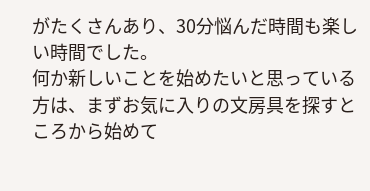がたくさんあり、30分悩んだ時間も楽しい時間でした。
何か新しいことを始めたいと思っている方は、まずお気に入りの文房具を探すところから始めて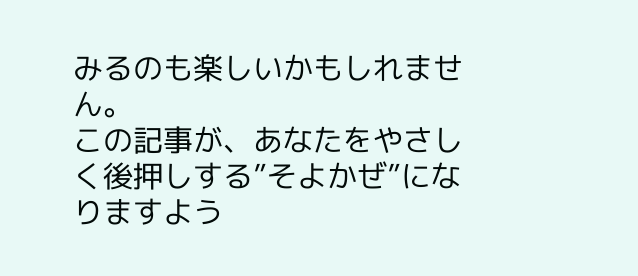みるのも楽しいかもしれません。
この記事が、あなたをやさしく後押しする”そよかぜ”になりますよう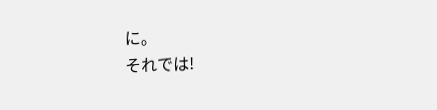に。
それでは!